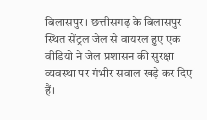बिलासपुर। छत्तीसगढ़ के बिलासपुर स्थित सेंट्रल जेल से वायरल हुए एक वीडियो ने जेल प्रशासन की सुरक्षा व्यवस्था पर गंभीर सवाल खड़े कर दिए हैं।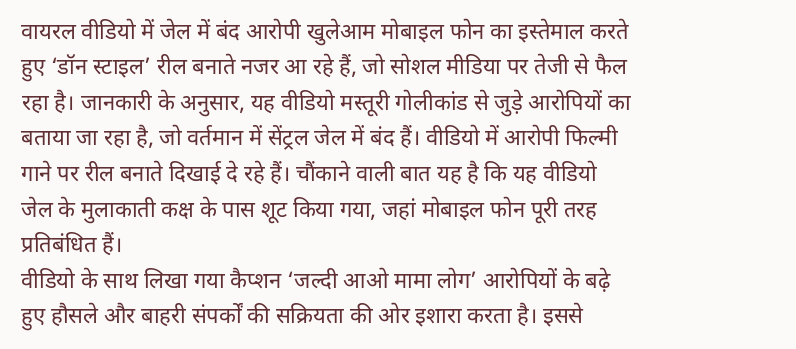वायरल वीडियो में जेल में बंद आरोपी खुलेआम मोबाइल फोन का इस्तेमाल करते हुए ‘डॉन स्टाइल’ रील बनाते नजर आ रहे हैं, जो सोशल मीडिया पर तेजी से फैल रहा है। जानकारी के अनुसार, यह वीडियो मस्तूरी गोलीकांड से जुड़े आरोपियों का बताया जा रहा है, जो वर्तमान में सेंट्रल जेल में बंद हैं। वीडियो में आरोपी फिल्मी गाने पर रील बनाते दिखाई दे रहे हैं। चौंकाने वाली बात यह है कि यह वीडियो जेल के मुलाकाती कक्ष के पास शूट किया गया, जहां मोबाइल फोन पूरी तरह प्रतिबंधित हैं।
वीडियो के साथ लिखा गया कैप्शन ‘जल्दी आओ मामा लोग’ आरोपियों के बढ़े हुए हौसले और बाहरी संपर्कों की सक्रियता की ओर इशारा करता है। इससे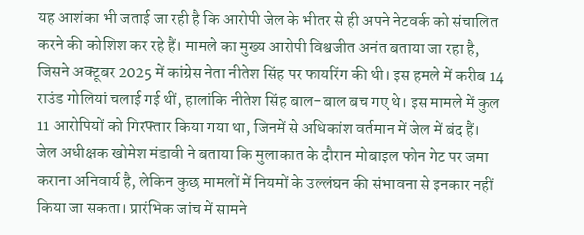यह आशंका भी जताई जा रही है कि आरोपी जेल के भीतर से ही अपने नेटवर्क को संचालित करने की कोशिश कर रहे हैं। मामले का मुख्य आरोपी विश्वजीत अनंत बताया जा रहा है, जिसने अक्टूबर 2025 में कांग्रेस नेता नीतेश सिंह पर फायरिंग की थी। इस हमले में करीब 14 राउंड गोलियां चलाई गई थीं, हालांकि नीतेश सिंह बाल-बाल बच गए थे। इस मामले में कुल 11 आरोपियों को गिरफ्तार किया गया था, जिनमें से अधिकांश वर्तमान में जेल में बंद हैं।
जेल अधीक्षक खोमेश मंडावी ने बताया कि मुलाकात के दौरान मोबाइल फोन गेट पर जमा कराना अनिवार्य है, लेकिन कुछ मामलों में नियमों के उल्लंघन की संभावना से इनकार नहीं किया जा सकता। प्रारंभिक जांच में सामने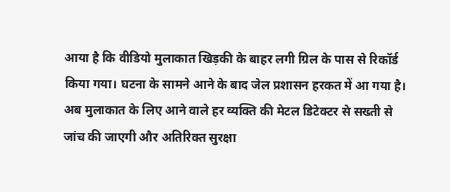आया है कि वीडियो मुलाकात खिड़की के बाहर लगी ग्रिल के पास से रिकॉर्ड किया गया। घटना के सामने आने के बाद जेल प्रशासन हरकत में आ गया है। अब मुलाकात के लिए आने वाले हर व्यक्ति की मेटल डिटेक्टर से सख्ती से जांच की जाएगी और अतिरिक्त सुरक्षा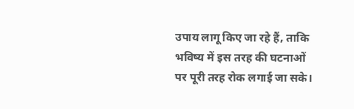उपाय लागू किए जा रहे हैं, ताकि भविष्य में इस तरह की घटनाओं पर पूरी तरह रोक लगाई जा सके।